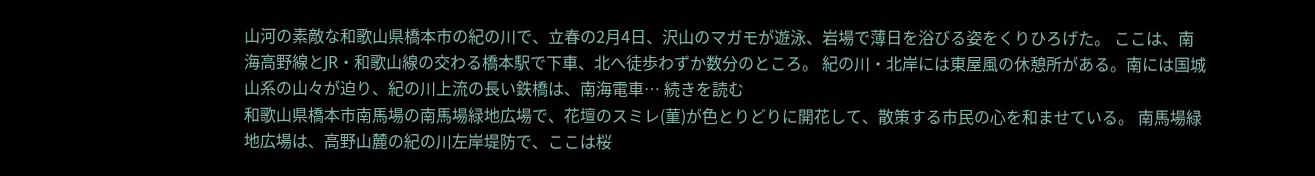山河の素敵な和歌山県橋本市の紀の川で、立春の2月4日、沢山のマガモが遊泳、岩場で薄日を浴びる姿をくりひろげた。 ここは、南海高野線とJR・和歌山線の交わる橋本駅で下車、北へ徒歩わずか数分のところ。 紀の川・北岸には東屋風の休憩所がある。南には国城山系の山々が迫り、紀の川上流の長い鉄橋は、南海電車… 続きを読む
和歌山県橋本市南馬場の南馬場緑地広場で、花壇のスミレ(菫)が色とりどりに開花して、散策する市民の心を和ませている。 南馬場緑地広場は、高野山麓の紀の川左岸堤防で、ここは桜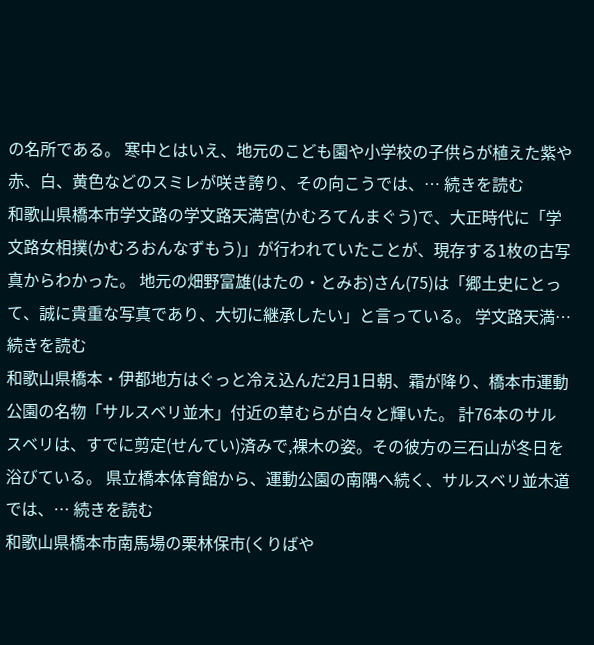の名所である。 寒中とはいえ、地元のこども園や小学校の子供らが植えた紫や赤、白、黄色などのスミレが咲き誇り、その向こうでは、… 続きを読む
和歌山県橋本市学文路の学文路天満宮(かむろてんまぐう)で、大正時代に「学文路女相撲(かむろおんなずもう)」が行われていたことが、現存する1枚の古写真からわかった。 地元の畑野富雄(はたの・とみお)さん(75)は「郷土史にとって、誠に貴重な写真であり、大切に継承したい」と言っている。 学文路天満… 続きを読む
和歌山県橋本・伊都地方はぐっと冷え込んだ2月1日朝、霜が降り、橋本市運動公園の名物「サルスベリ並木」付近の草むらが白々と輝いた。 計76本のサルスベリは、すでに剪定(せんてい)済みで,裸木の姿。その彼方の三石山が冬日を浴びている。 県立橋本体育館から、運動公園の南隅へ続く、サルスベリ並木道では、… 続きを読む
和歌山県橋本市南馬場の栗林保市(くりばや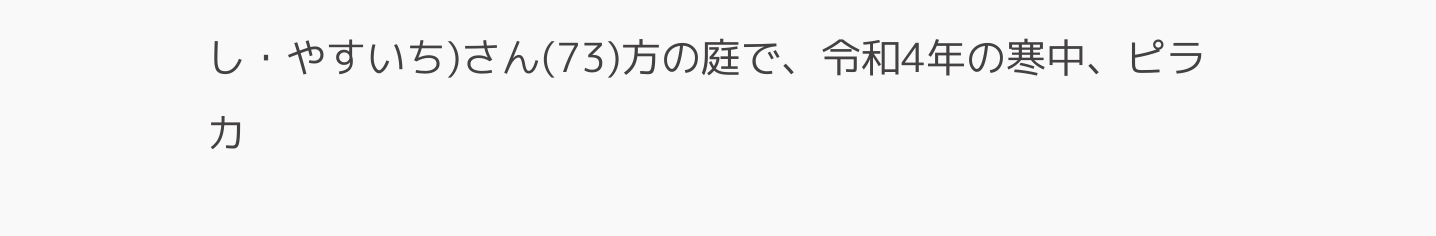し・やすいち)さん(73)方の庭で、令和4年の寒中、ピラカ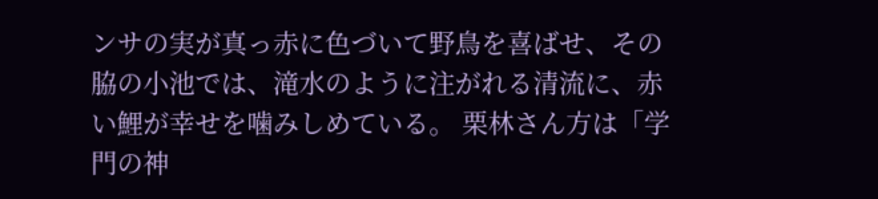ンサの実が真っ赤に色づいて野鳥を喜ばせ、その脇の小池では、滝水のように注がれる清流に、赤い鯉が幸せを噛みしめている。 栗林さん方は「学門の神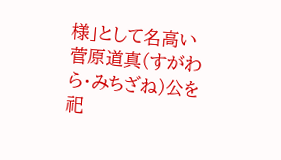様」として名高い菅原道真(すがわら・みちざね)公を祀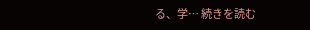る、学… 続きを読む